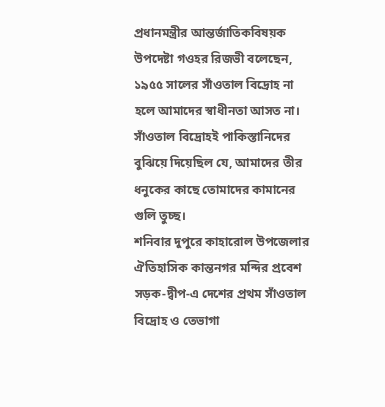প্রধানমন্ত্রীর আন্তর্জাতিকবিষয়ক উপদেষ্টা গওহর রিজভী বলেছেন, ১৯৫৫ সালের সাঁওতাল বিদ্রোহ না হলে আমাদের স্বাধীনতা আসত না। সাঁওতাল বিদ্রোহই পাকিস্তানিদের বুঝিয়ে দিয়েছিল যে, আমাদের তীর ধনুকের কাছে তোমাদের কামানের গুলি তুচ্ছ।
শনিবার দুপুরে কাহারোল উপজেলার ঐতিহাসিক কান্তনগর মন্দির প্রবেশ সড়ক-দ্বীপ-এ দেশের প্রথম সাঁওতাল বিদ্রোহ ও তেভাগা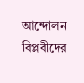আন্দোলন বিপ্লবীদের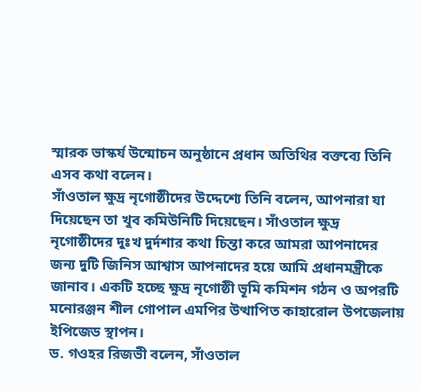স্মারক ভাস্কর্য উন্মোচন অনুষ্ঠানে প্রধান অতিথির বক্তব্যে তিনি এসব কথা বলেন।
সাঁওতাল ক্ষুদ্র নৃগোষ্ঠীদের উদ্দেশ্যে তিনি বলেন, আপনারা যা দিয়েছেন তা খুব কমিউনিটি দিয়েছেন। সাঁওতাল ক্ষুদ্র নৃগোষ্ঠীদের দুঃখ দুর্দশার কথা চিন্তা করে আমরা আপনাদের জন্য দুটি জিনিস আশ্বাস আপনাদের হয়ে আমি প্রধানমন্ত্রীকে জানাব। একটি হচ্ছে ক্ষুদ্র নৃগোষ্ঠী ভূমি কমিশন গঠন ও অপরটি মনোরঞ্জন শীল গোপাল এমপির উত্থাপিত কাহারোল উপজেলায় ইপিজেড স্থাপন।
ড. গওহর রিজভী বলেন, সাঁওতাল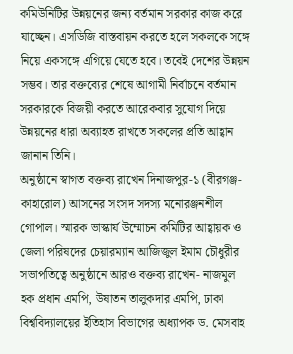কমিউনিটির উন্নয়নের জন্য বর্তমান সরকার কাজ করে যাচ্ছেন। এসডিজি বাস্তবায়ন করতে হলে সকলকে সঙ্গে নিয়ে একসঙ্গে এগিয়ে যেতে হবে। তবেই দেশের উন্নয়ন সম্ভব। তার বক্তব্যের শেষে আগামী নির্বাচনে বর্তমান সরকারকে বিজয়ী করতে আরেকবার সুযোগ দিয়ে উন্নয়নের ধারা অব্যাহত রাখতে সকলের প্রতি আহ্বান জানান তিনি।
অনুষ্ঠানে স্বাগত বক্তব্য রাখেন দিনাজপুর-১ (বীরগঞ্জ-কাহারোল) আসনের সংসদ সদস্য মনোরঞ্জনশীল গোপাল। স্মারক ভাস্কার্য উম্মোচন কমিটির আহ্বায়ক ও জেলা পরিষদের চেয়ারম্যান আজিজুল ইমাম চৌধুরীর সভাপতিত্বে অনুষ্ঠানে আরও বক্তব্য রাখেন- নাজমুল হক প্রধান এমপি, উষাতন তালুকদার এমপি, ঢাকা বিশ্ববিদ্যালয়ের ইতিহাস বিভাগের অধ্যাপক ড. মেসবাহ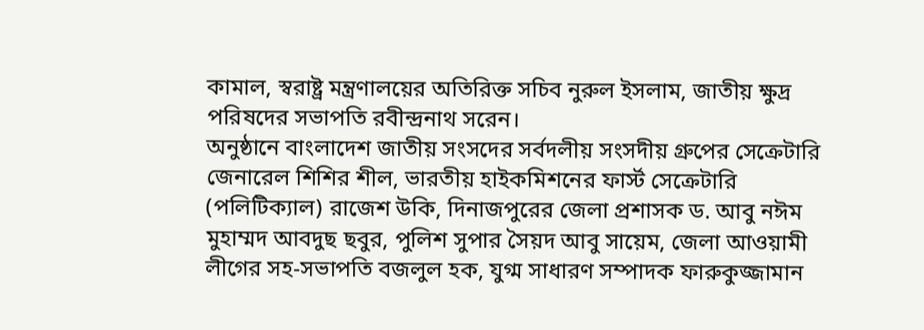কামাল, স্বরাষ্ট্র মন্ত্রণালয়ের অতিরিক্ত সচিব নুরুল ইসলাম, জাতীয় ক্ষুদ্র পরিষদের সভাপতি রবীন্দ্রনাথ সরেন।
অনুষ্ঠানে বাংলাদেশ জাতীয় সংসদের সর্বদলীয় সংসদীয় গ্রুপের সেক্রেটারি জেনারেল শিশির শীল, ভারতীয় হাইকমিশনের ফার্স্ট সেক্রেটারি (পলিটিক্যাল) রাজেশ উকি, দিনাজপুরের জেলা প্রশাসক ড. আবু নঈম মুহাম্মদ আবদুছ ছবুর, পুলিশ সুপার সৈয়দ আবু সায়েম, জেলা আওয়ামী লীগের সহ-সভাপতি বজলুল হক, যুগ্ম সাধারণ সম্পাদক ফারুকুজ্জামান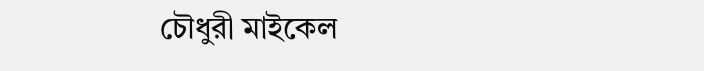চৌধুরী মাইকেল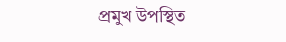প্রমুখ উপস্থিত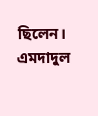ছিলেন।
এমদাদুল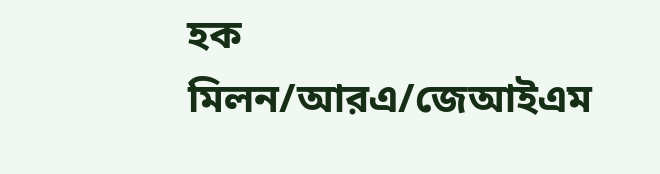হক মিলন/আরএ/জেআইএম